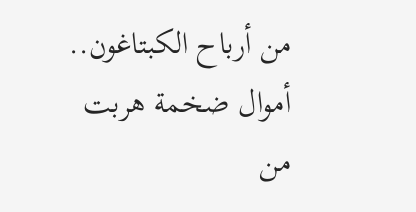من أرباح الكبتاغون.. أموال ضخمة هربت من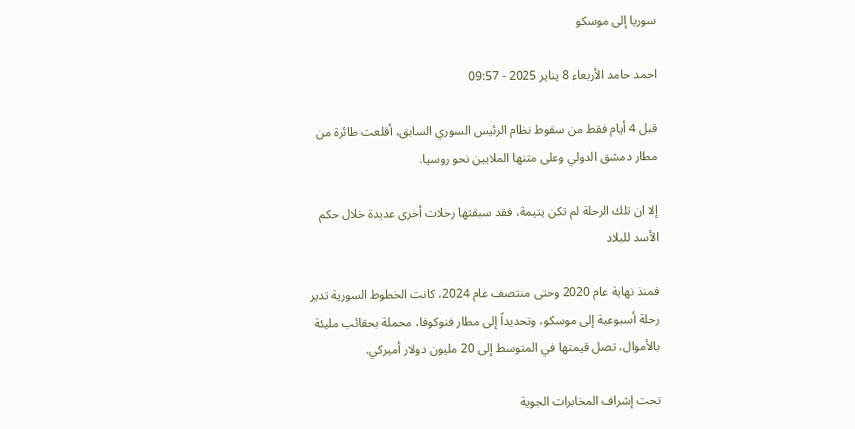سوريا إلى موسكو

احمد حامد الأربعاء 8 يناير 2025 - 09:57

قبل 4 أيام فقط من سقوط نظام الرئيس السوري السابق، أقلعت طائرة من مطار دمشق الدولي وعلى متنها الملايين نحو روسيا.

إلا ان تلك الرحلة لم تكن يتيمة، فقد سبقتها رحلات أخرى عديدة خلال حكم الأسد للبلاد

فمنذ نهاية عام 2020 وحتى منتصف عام 2024، كانت الخطوط السورية تدير رحلة أسبوعية إلى موسكو، وتحديداً إلى مطار فنوكوفا، محملة بحقائب مليئة بالأموال، تصل قيمتها في المتوسط إلى 20 مليون دولار أميركي.

تحت إشراف المخابرات الجوية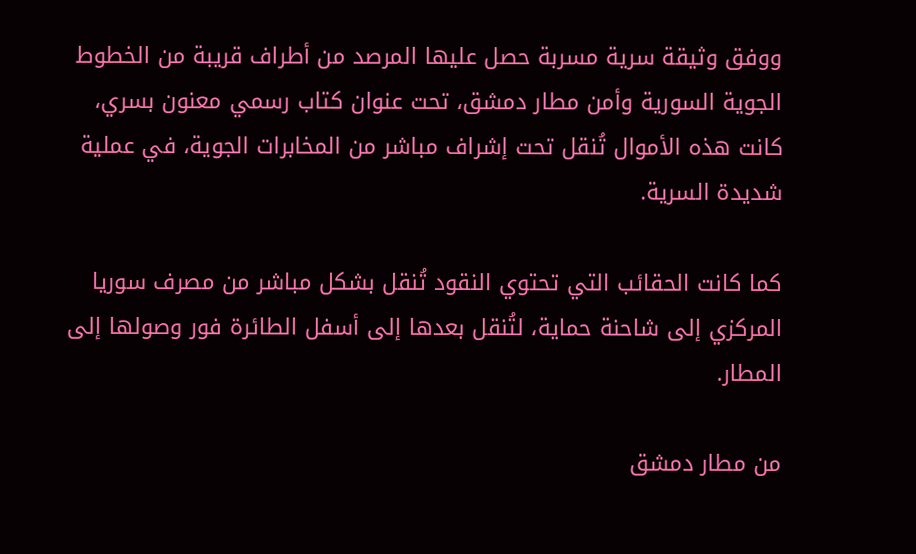ووفق وثيقة سرية مسربة حصل عليها المرصد من أطراف قريبة من الخطوط الجوية السورية وأمن مطار دمشق، تحت عنوان كتاب رسمي معنون بسري، كانت هذه الأموال تُنقل تحت إشراف مباشر من المخابرات الجوية، في عملية شديدة السرية.

كما كانت الحقائب التي تحتوي النقود تُنقل بشكل مباشر من مصرف سوريا المركزي إلى شاحنة حماية، لتُنقل بعدها إلى أسفل الطائرة فور وصولها إلى المطار.

من مطار دمشق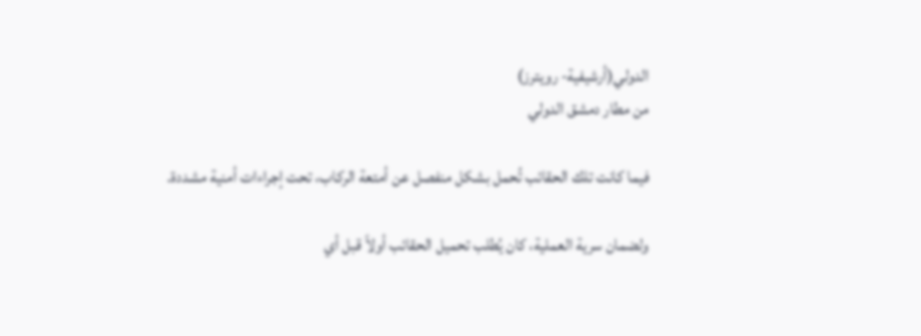الدولي(أرشيفية- رويترز)
من مطار دمشق الدولي

فيما كانت تلك الحقائب تُحمل بشكل منفصل عن أمتعة الركاب، تحت إجراءات أمنية مشددة.

ولضمان سرية العملية، كان يُطلب تحميل الحقائب أولاً قبل أي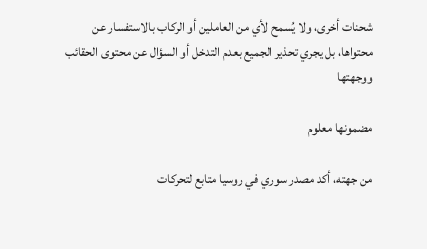شحنات أخرى، ولا يُسمح لأي من العاملين أو الركاب بالاستفسار عن محتواها، بل يجري تحذير الجميع بعدم التدخل أو السؤال عن محتوى الحقائب ووجهتها

مضمونها معلوم

من جهته، أكد مصدر سوري في روسيا متابع لتحركات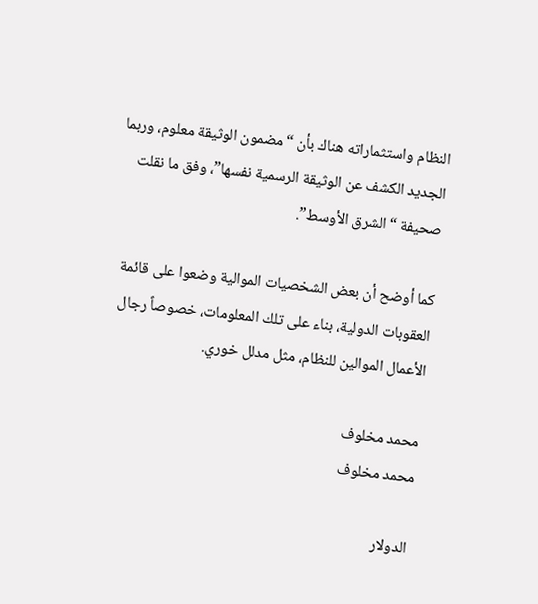النظام واستثماراته هناك بأن “مضمون الوثيقة معلوم، وربما الجديد الكشف عن الوثيقة الرسمية نفسها”، وفق ما نقلت صحيفة “الشرق الأوسط”.

كما أوضح أن بعض الشخصيات الموالية وضعوا على قائمة العقوبات الدولية، بناء على تلك المعلومات، خصوصاً رجال الأعمال الموالين للنظام، مثل مدلل خوري.

محمد مخلوف
محمد مخلوف

الدولار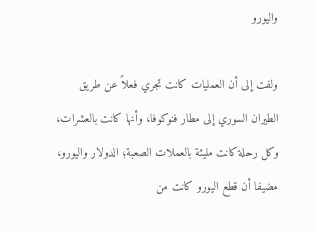واليورو

ولفت إلى أن العمليات كانت تجري فعلاً عن طريق الطيران السوري إلى مطار فنوكوفا، وأنها كانت بالعشرات، وكل رحلة كانت مليئة بالعملات الصعبة؛ الدولار واليورو، مضيفا أن قطع اليورو كانت من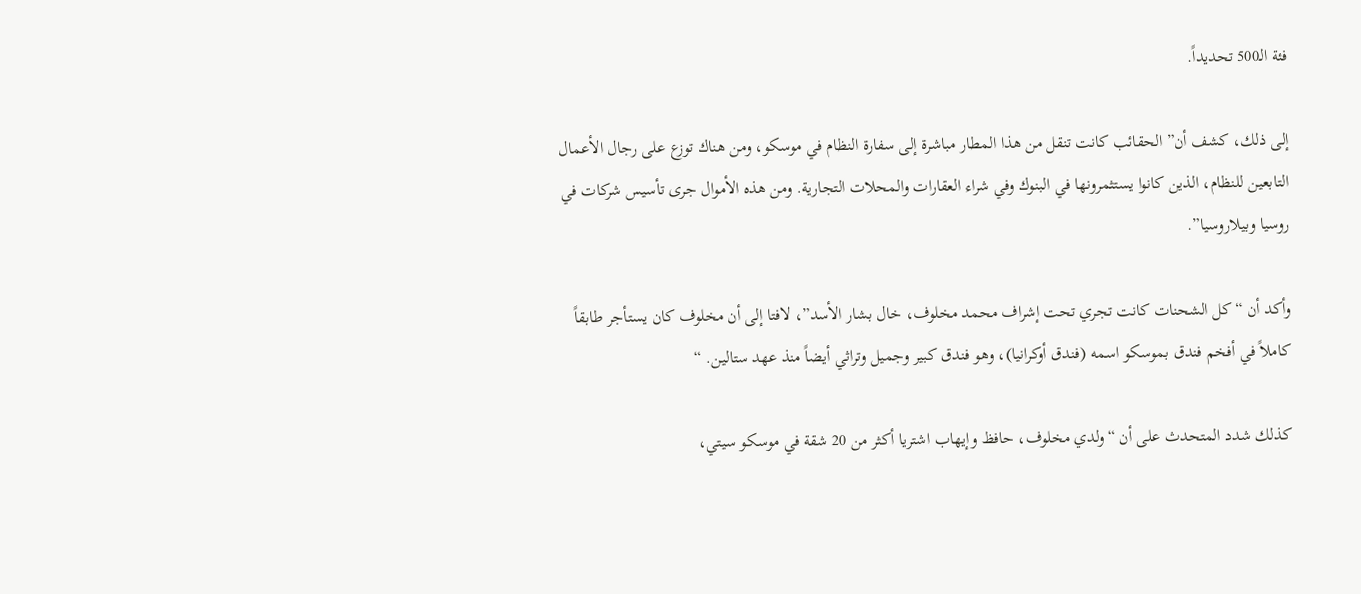فئة الـ500 تحديداً.

إلى ذلك، كشف أن” الحقائب كانت تنقل من هذا المطار مباشرة إلى سفارة النظام في موسكو، ومن هناك توزع على رجال الأعمال التابعين للنظام، الذين كانوا يستثمرونها في البنوك وفي شراء العقارات والمحلات التجارية. ومن هذه الأموال جرى تأسيس شركات في روسيا وبيلاروسيا”.

وأكد أن “كل الشحنات كانت تجري تحت إشراف محمد مخلوف، خال بشار الأسد”، لافتا إلى أن مخلوف كان يستأجر طابقاً كاملاً في أفخم فندق بموسكو اسمه (فندق أوكرانيا)، وهو فندق كبير وجميل وتراثي أيضاً منذ عهد ستالين. “

كذلك شدد المتحدث على أن “ولدي مخلوف، حافظ وإيهاب اشتريا أكثر من 20 شقة في موسكو سيتي،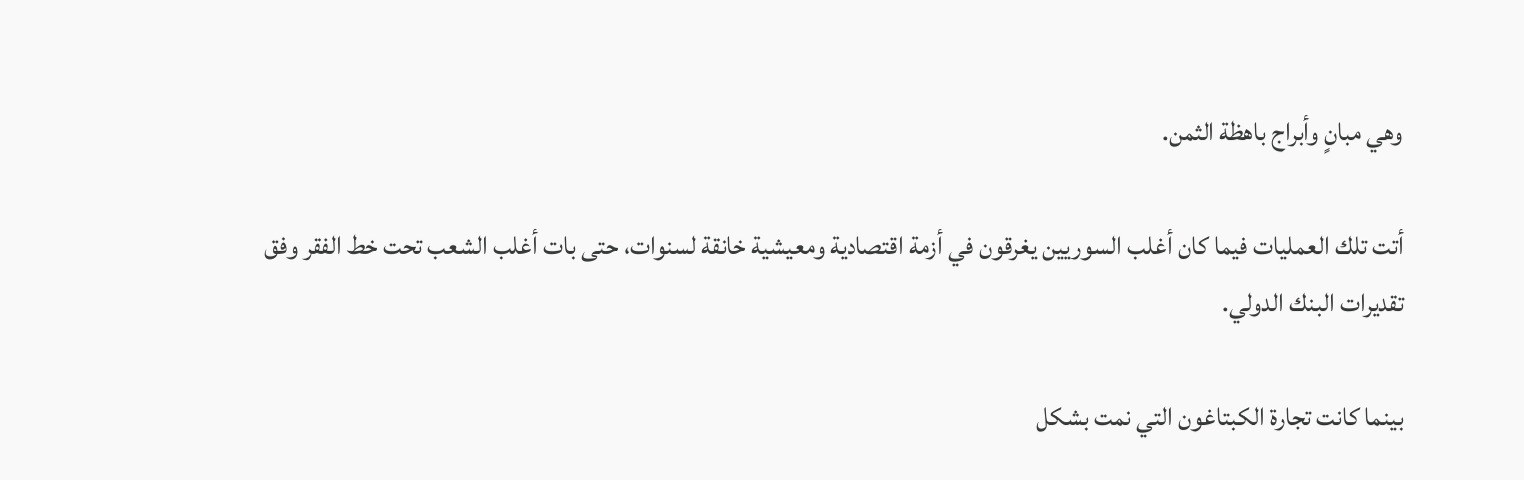وهي مبانٍ وأبراج باهظة الثمن.

أتت تلك العمليات فيما كان أغلب السوريين يغرقون في أزمة اقتصادية ومعيشية خانقة لسنوات، حتى بات أغلب الشعب تحت خط الفقر وفق تقديرات البنك الدولي.

بينما كانت تجارة الكبتاغون التي نمت بشكل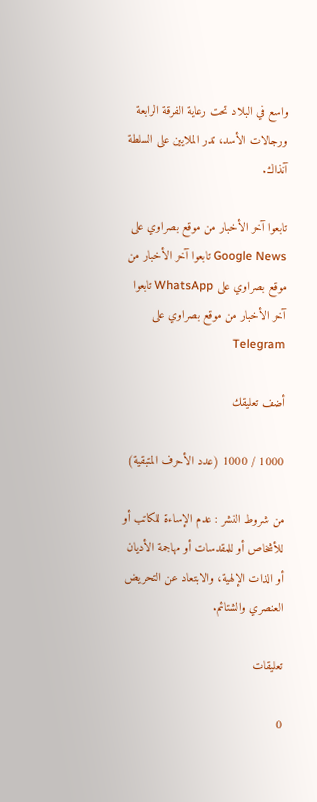واسع في البلاد تحت رعاية الفرقة الرابعة ورجالات الأسد، تدر الملايين على السلطة آنذاك.

تابعوا آخر الأخبار من موقع بصراوي على Google News تابعوا آخر الأخبار من موقع بصراوي على WhatsApp تابعوا آخر الأخبار من موقع بصراوي على Telegram

أضف تعليقك

1000 / 1000 (عدد الأحرف المتبقية)

من شروط النشر : عدم الإساءة للكاتب أو للأشخاص أو للمقدسات أو مهاجمة الأديان أو الذات الإلهية، والابتعاد عن التحريض العنصري والشتائم.

تعليقات

0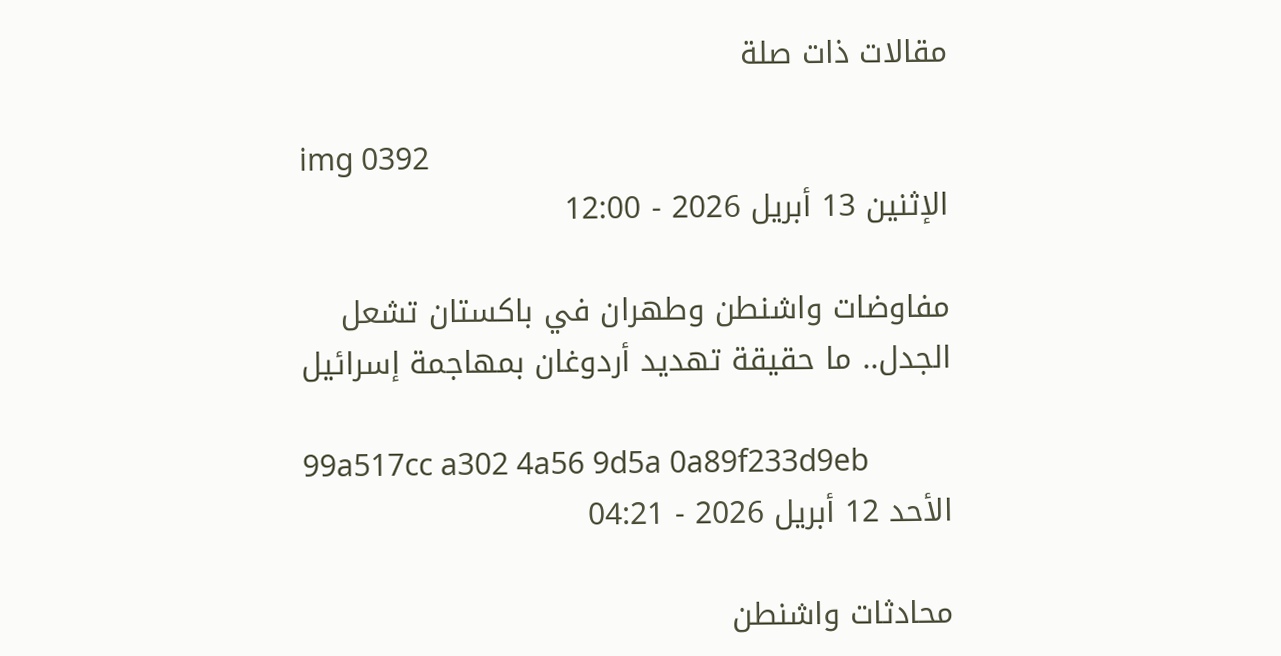مقالات ذات صلة

img 0392
الإثنين 13 أبريل 2026 - 12:00

مفاوضات واشنطن وطهران في باكستان تشعل الجدل.. ما حقيقة تهديد أردوغان بمهاجمة إسرائيل

99a517cc a302 4a56 9d5a 0a89f233d9eb
الأحد 12 أبريل 2026 - 04:21

محادثات واشنطن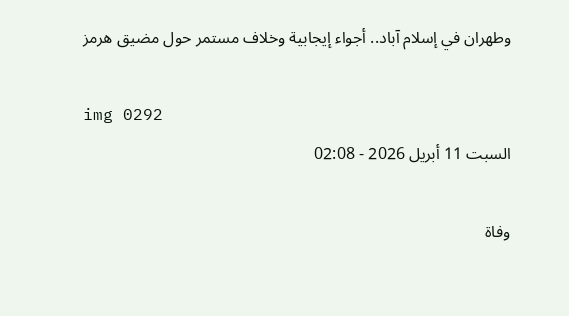وطهران في إسلام آباد.. أجواء إيجابية وخلاف مستمر حول مضيق هرمز

img 0292
السبت 11 أبريل 2026 - 02:08

وفاة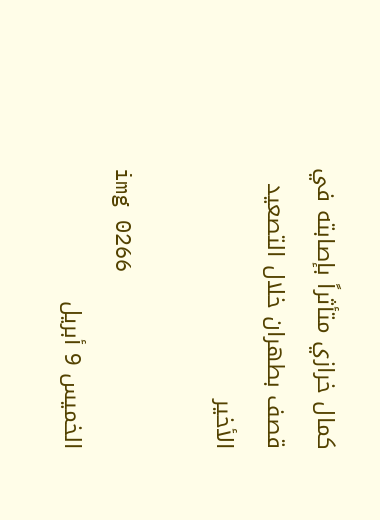كمال خرازي متأثراً بإصابته في قصف بطهران خلال التصعيد الأخير

img 0266
الخميس 9 أبريل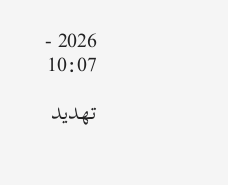2026 - 10:07

تهديد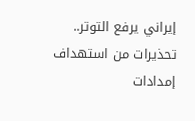إيراني يرفع التوتر.. تحذيرات من استهداف إمدادات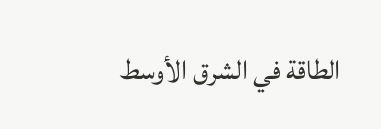الطاقة في الشرق الأوسط